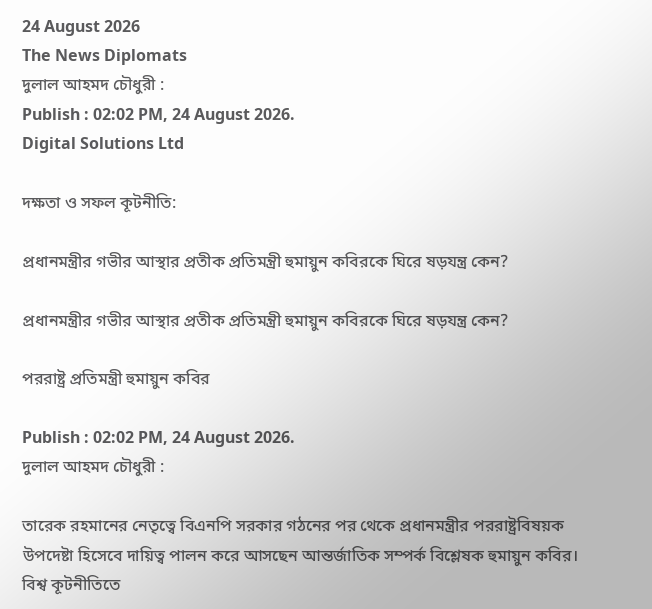24 August 2026
The News Diplomats
দুলাল আহমদ চৌধুরী :
Publish : 02:02 PM, 24 August 2026.
Digital Solutions Ltd

দক্ষতা ও সফল কূটনীতি:

প্রধানমন্ত্রীর গভীর আস্থার প্রতীক প্রতিমন্ত্রী হুমায়ুন কবিরকে ঘিরে ষড়যন্ত্র কেন?

প্রধানমন্ত্রীর গভীর আস্থার প্রতীক প্রতিমন্ত্রী হুমায়ুন কবিরকে ঘিরে ষড়যন্ত্র কেন?

পররাষ্ট্র প্রতিমন্ত্রী হুমায়ুন কবির

Publish : 02:02 PM, 24 August 2026.
দুলাল আহমদ চৌধুরী :

তারেক রহমানের নেতৃত্বে বিএনপি সরকার গঠনের পর থেকে প্রধানমন্ত্রীর পররাষ্ট্রবিষয়ক উপদেষ্টা হিসেবে দায়িত্ব পালন করে আসছেন আন্তর্জাতিক সম্পর্ক বিশ্লেষক হুমায়ুন কবির। বিশ্ব কূটনীতিতে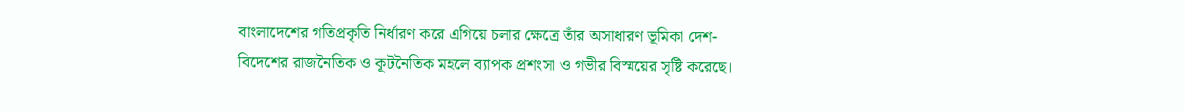বাংলাদেশের গতিপ্রকৃতি নির্ধারণ করে এগিয়ে চলার ক্ষেত্রে তাঁর অসাধারণ ভূমিকা দেশ-বিদেশের রাজনৈতিক ও কূটনৈতিক মহলে ব্যাপক প্রশংসা ও গভীর বিস্ময়ের সৃষ্টি করেছে।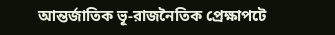আন্তর্জাতিক ভূ-রাজনৈতিক প্রেক্ষাপটে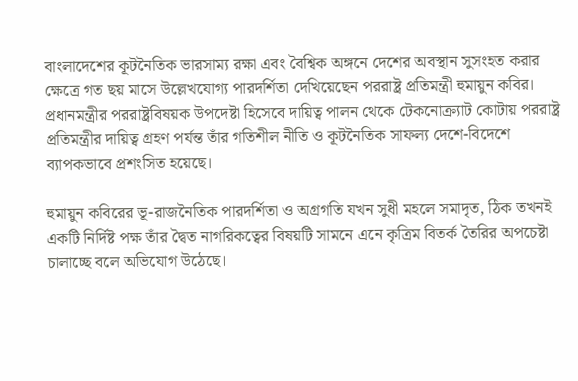বাংলাদেশের কূটনৈতিক ভারসাম্য রক্ষা এবং বৈশ্বিক অঙ্গনে দেশের অবস্থান সুসংহত করার ক্ষেত্রে গত ছয় মাসে উল্লেখযোগ্য পারদর্শিতা দেখিয়েছেন পররাষ্ট্র প্রতিমন্ত্রী হুমায়ুন কবির। প্রধানমন্ত্রীর পররাষ্ট্রবিষয়ক উপদেষ্টা হিসেবে দায়িত্ব পালন থেকে টেকনোক্র্যাট কোটায় পররাষ্ট্র প্রতিমন্ত্রীর দায়িত্ব গ্রহণ পর্যন্ত তাঁর গতিশীল নীতি ও কূটনৈতিক সাফল্য দেশে-বিদেশে ব্যাপকভাবে প্রশংসিত হয়েছে।

হুমায়ুন কবিরের ভূ-রাজনৈতিক পারদর্শিতা ও অগ্রগতি যখন সুধী মহলে সমাদৃত, ঠিক তখনই একটি নির্দিষ্ট পক্ষ তাঁর দ্বৈত নাগরিকত্বের বিষয়টি সামনে এনে কৃত্রিম বিতর্ক তৈরির অপচেষ্টা চালাচ্ছে বলে অভিযোগ উঠেছে।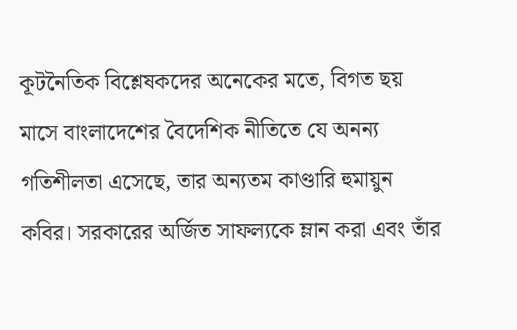কূটনৈতিক বিশ্লেষকদের অনেকের মতে, বিগত ছয় মাসে বাংলাদেশের বৈদেশিক নীতিতে যে অনন্য গতিশীলতা এসেছে, তার অন্যতম কাণ্ডারি হুমায়ুন কবির। সরকারের অর্জিত সাফল্যকে ম্লান করা এবং তাঁর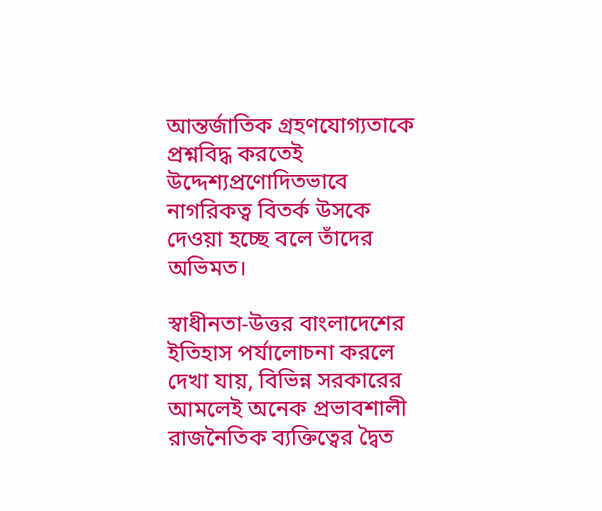আন্তর্জাতিক গ্রহণযোগ্যতাকে প্রশ্নবিদ্ধ করতেই উদ্দেশ্যপ্রণোদিতভাবে নাগরিকত্ব বিতর্ক উসকে দেওয়া হচ্ছে বলে তাঁদের অভিমত।

স্বাধীনতা-উত্তর বাংলাদেশের ইতিহাস পর্যালোচনা করলে দেখা যায়, বিভিন্ন সরকারের আমলেই অনেক প্রভাবশালী রাজনৈতিক ব্যক্তিত্বের দ্বৈত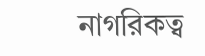নাগরিকত্ব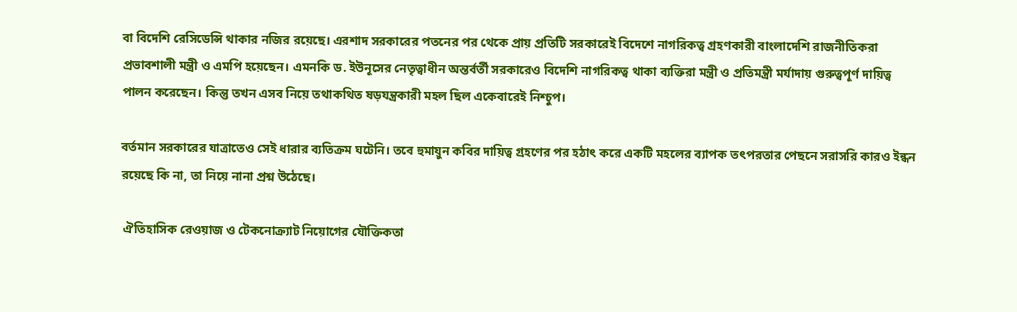বা বিদেশি রেসিডেন্সি থাকার নজির রয়েছে। এরশাদ সরকারের পতনের পর থেকে প্রায় প্রতিটি সরকারেই বিদেশে নাগরিকত্ব গ্রহণকারী বাংলাদেশি রাজনীতিকরা প্রভাবশালী মন্ত্রী ও এমপি হয়েছেন। এমনকি ড. ইউনূসের নেতৃত্বাধীন অন্তর্বর্তী সরকারেও বিদেশি নাগরিকত্ব থাকা ব্যক্তিরা মন্ত্রী ও প্রতিমন্ত্রী মর্যাদায় গুরুত্বপূর্ণ দায়িত্ব পালন করেছেন। কিন্তু তখন এসব নিয়ে তথাকথিত ষড়যন্ত্রকারী মহল ছিল একেবারেই নিশ্চুপ।

বর্তমান সরকারের যাত্রাতেও সেই ধারার ব্যতিক্রম ঘটেনি। তবে হুমায়ুন কবির দায়িত্ব গ্রহণের পর হঠাৎ করে একটি মহলের ব্যাপক তৎপরতার পেছনে সরাসরি কারও ইন্ধন রয়েছে কি না, তা নিয়ে নানা প্রশ্ন উঠেছে।

 ঐতিহাসিক রেওয়াজ ও টেকনোক্র্যাট নিয়োগের যৌক্তিকতা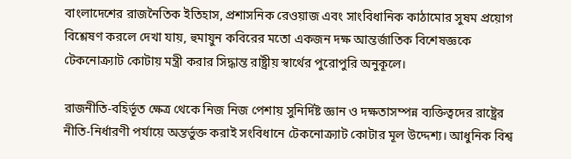বাংলাদেশের রাজনৈতিক ইতিহাস, প্রশাসনিক রেওয়াজ এবং সাংবিধানিক কাঠামোর সুষম প্রয়োগ বিশ্লেষণ করলে দেখা যায়, হুমায়ুন কবিরের মতো একজন দক্ষ আন্তর্জাতিক বিশেষজ্ঞকে টেকনোক্র্যাট কোটায় মন্ত্রী করার সিদ্ধান্ত রাষ্ট্রীয় স্বার্থের পুরোপুরি অনুকূলে।

রাজনীতি-বহির্ভূত ক্ষেত্র থেকে নিজ নিজ পেশায় সুনির্দিষ্ট জ্ঞান ও দক্ষতাসম্পন্ন ব্যক্তিত্বদের রাষ্ট্রের নীতি-নির্ধারণী পর্যায়ে অন্তর্ভুক্ত করাই সংবিধানে টেকনোক্র্যাট কোটার মূল উদ্দেশ্য। আধুনিক বিশ্ব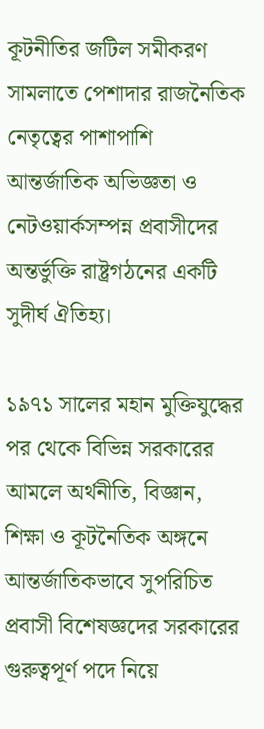কূটনীতির জটিল সমীকরণ সামলাতে পেশাদার রাজনৈতিক নেতৃত্বের পাশাপাশি আন্তর্জাতিক অভিজ্ঞতা ও নেটওয়ার্কসম্পন্ন প্রবাসীদের অন্তর্ভুক্তি রাষ্ট্রগঠনের একটি সুদীর্ঘ ঐতিহ্য।

১৯৭১ সালের মহান মুক্তিযুদ্ধের পর থেকে বিভিন্ন সরকারের আমলে অর্থনীতি, বিজ্ঞান, শিক্ষা ও কূটনৈতিক অঙ্গনে আন্তর্জাতিকভাবে সুপরিচিত প্রবাসী বিশেষজ্ঞদের সরকারের গুরুত্বপূর্ণ পদে নিয়ে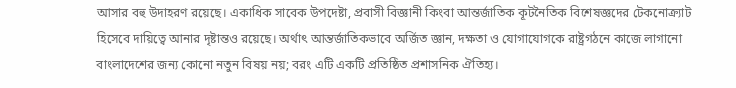আসার বহু উদাহরণ রয়েছে। একাধিক সাবেক উপদেষ্টা, প্রবাসী বিজ্ঞানী কিংবা আন্তর্জাতিক কূটনৈতিক বিশেষজ্ঞদের টেকনোক্র্যাট হিসেবে দায়িত্বে আনার দৃষ্টান্তও রয়েছে। অর্থাৎ আন্তর্জাতিকভাবে অর্জিত জ্ঞান, দক্ষতা ও যোগাযোগকে রাষ্ট্রগঠনে কাজে লাগানো বাংলাদেশের জন্য কোনো নতুন বিষয় নয়; বরং এটি একটি প্রতিষ্ঠিত প্রশাসনিক ঐতিহ্য।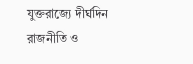যুক্তরাজ্যে দীর্ঘদিন রাজনীতি ও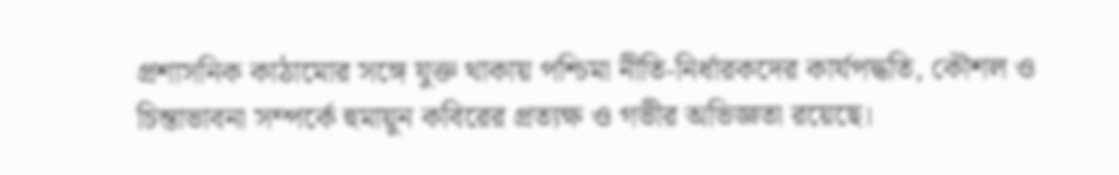প্রশাসনিক কাঠামোর সঙ্গে যুক্ত থাকায় পশ্চিমা নীতি-নির্ধারকদের কার্যপদ্ধতি, কৌশল ও চিন্তাভাবনা সম্পর্কে হুমায়ুন কবিরের প্রত্যক্ষ ও গভীর অভিজ্ঞতা রয়েছে।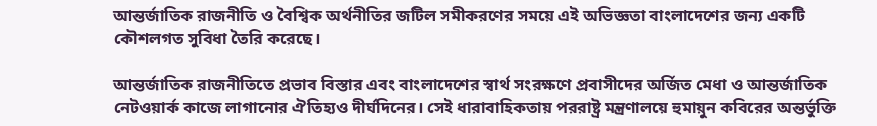আন্তর্জাতিক রাজনীতি ও বৈশ্বিক অর্থনীতির জটিল সমীকরণের সময়ে এই অভিজ্ঞতা বাংলাদেশের জন্য একটি কৌশলগত সুবিধা তৈরি করেছে।

আন্তর্জাতিক রাজনীতিতে প্রভাব বিস্তার এবং বাংলাদেশের স্বার্থ সংরক্ষণে প্রবাসীদের অর্জিত মেধা ও আন্তর্জাতিক নেটওয়ার্ক কাজে লাগানোর ঐতিহ্যও দীর্ঘদিনের। সেই ধারাবাহিকতায় পররাষ্ট্র মন্ত্রণালয়ে হুমায়ুন কবিরের অন্তর্ভুক্তি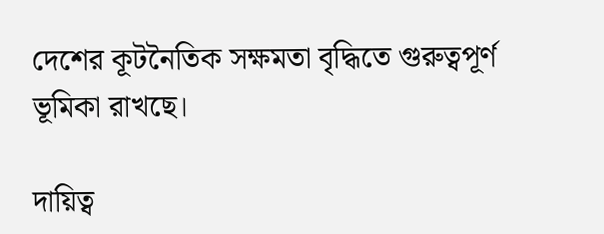দেশের কূটনৈতিক সক্ষমতা বৃদ্ধিতে গুরুত্বপূর্ণ ভূমিকা রাখছে।

দায়িত্ব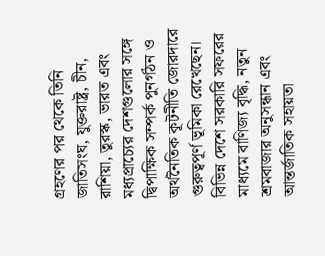গ্রহণের পর থেকে তিনি জাতিসংঘ, যুক্তরাষ্ট্র, চীন, রাশিয়া, তুরস্ক, ভারত এবং মধ্যপ্রাচ্যের দেশগুলোর সঙ্গে দ্বিপাক্ষিক সম্পর্ক পুনর্গঠন ও অর্থনৈতিক কূটনীতি জোরদারে গুরুত্বপূর্ণ ভূমিকা রেখেছেন। বিভিন্ন দেশে সরকারি সফরের মাধ্যমে বাণিজ্য বৃদ্ধি, নতুন শ্রমবাজার অনুসন্ধান এবং আন্তর্জাতিক সহায়তা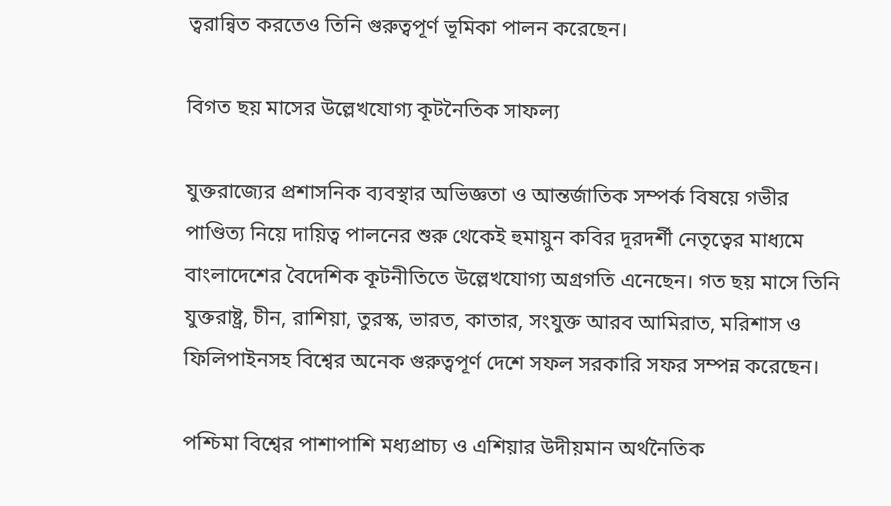ত্বরান্বিত করতেও তিনি গুরুত্বপূর্ণ ভূমিকা পালন করেছেন।

বিগত ছয় মাসের উল্লেখযোগ্য কূটনৈতিক সাফল্য

যুক্তরাজ্যের প্রশাসনিক ব্যবস্থার অভিজ্ঞতা ও আন্তর্জাতিক সম্পর্ক বিষয়ে গভীর পাণ্ডিত্য নিয়ে দায়িত্ব পালনের শুরু থেকেই হুমায়ুন কবির দূরদর্শী নেতৃত্বের মাধ্যমে বাংলাদেশের বৈদেশিক কূটনীতিতে উল্লেখযোগ্য অগ্রগতি এনেছেন। গত ছয় মাসে তিনি যুক্তরাষ্ট্র, চীন, রাশিয়া, তুরস্ক, ভারত, কাতার, সংযুক্ত আরব আমিরাত, মরিশাস ও ফিলিপাইনসহ বিশ্বের অনেক গুরুত্বপূর্ণ দেশে সফল সরকারি সফর সম্পন্ন করেছেন।

পশ্চিমা বিশ্বের পাশাপাশি মধ্যপ্রাচ্য ও এশিয়ার উদীয়মান অর্থনৈতিক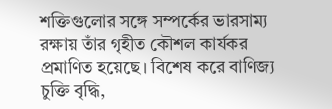শক্তিগুলোর সঙ্গে সম্পর্কের ভারসাম্য রক্ষায় তাঁর গৃহীত কৌশল কার্যকর প্রমাণিত হয়েছে। বিশেষ করে বাণিজ্য চুক্তি বৃদ্ধি,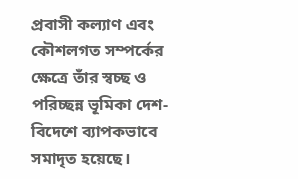প্রবাসী কল্যাণ এবং কৌশলগত সম্পর্কের ক্ষেত্রে তাঁর স্বচ্ছ ও পরিচ্ছন্ন ভূমিকা দেশ-বিদেশে ব্যাপকভাবে সমাদৃত হয়েছে।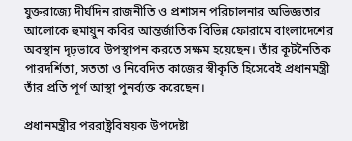যুক্তরাজ্যে দীর্ঘদিন রাজনীতি ও প্রশাসন পরিচালনার অভিজ্ঞতার আলোকে হুমায়ুন কবির আন্তর্জাতিক বিভিন্ন ফোরামে বাংলাদেশের অবস্থান দৃঢ়ভাবে উপস্থাপন করতে সক্ষম হয়েছেন। তাঁর কূটনৈতিক পারদর্শিতা, সততা ও নিবেদিত কাজের স্বীকৃতি হিসেবেই প্রধানমন্ত্রী তাঁর প্রতি পূর্ণ আস্থা পুনর্ব্যক্ত করেছেন।

প্রধানমন্ত্রীর পররাষ্ট্রবিষয়ক উপদেষ্টা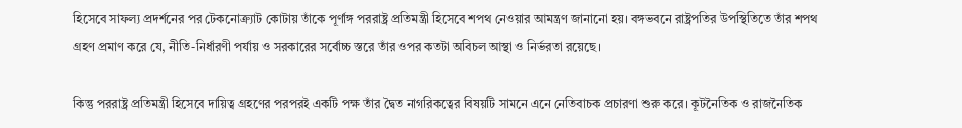হিসেবে সাফল্য প্রদর্শনের পর টেকনোক্র্যাট কোটায় তাঁকে পূর্ণাঙ্গ পররাষ্ট্র প্রতিমন্ত্রী হিসেবে শপথ নেওয়ার আমন্ত্রণ জানানো হয়। বঙ্গভবনে রাষ্ট্রপতির উপস্থিতিতে তাঁর শপথ গ্রহণ প্রমাণ করে যে, নীতি-নির্ধারণী পর্যায় ও সরকারের সর্বোচ্চ স্তরে তাঁর ওপর কতটা অবিচল আস্থা ও নির্ভরতা রয়েছে।

কিন্তু পররাষ্ট্র প্রতিমন্ত্রী হিসেবে দায়িত্ব গ্রহণের পরপরই একটি পক্ষ তাঁর দ্বৈত নাগরিকত্বের বিষয়টি সামনে এনে নেতিবাচক প্রচারণা শুরু করে। কূটনৈতিক ও রাজনৈতিক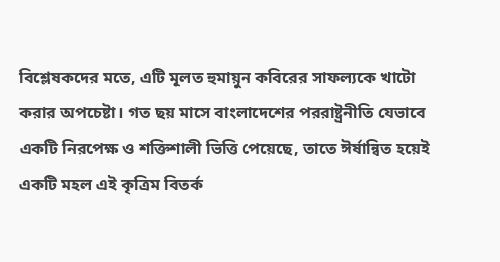বিশ্লেষকদের মতে, এটি মূলত হুমায়ুন কবিরের সাফল্যকে খাটো করার অপচেষ্টা। গত ছয় মাসে বাংলাদেশের পররাষ্ট্রনীতি যেভাবে একটি নিরপেক্ষ ও শক্তিশালী ভিত্তি পেয়েছে, তাতে ঈর্ষান্বিত হয়েই একটি মহল এই কৃত্রিম বিতর্ক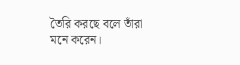তৈরি করছে বলে তাঁরা মনে করেন।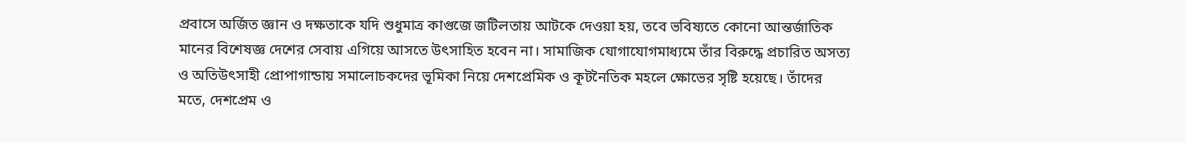প্রবাসে অর্জিত জ্ঞান ও দক্ষতাকে যদি শুধুমাত্র কাগুজে জটিলতায় আটকে দেওয়া হয়, তবে ভবিষ্যতে কোনো আন্তর্জাতিক মানের বিশেষজ্ঞ দেশের সেবায় এগিয়ে আসতে উৎসাহিত হবেন না। সামাজিক যোগাযোগমাধ্যমে তাঁর বিরুদ্ধে প্রচারিত অসত্য ও অতিউৎসাহী প্রোপাগান্ডায় সমালোচকদের ভূমিকা নিয়ে দেশপ্রেমিক ও কূটনৈতিক মহলে ক্ষোভের সৃষ্টি হয়েছে। তাঁদের মতে, দেশপ্রেম ও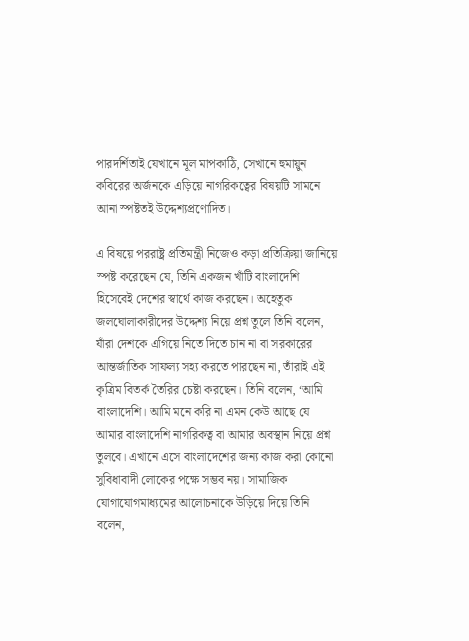পারদর্শিতাই যেখানে মূল মাপকাঠি, সেখানে হুমায়ুন কবিরের অর্জনকে এড়িয়ে নাগরিকত্বের বিষয়টি সামনে আনা স্পষ্টতই উদ্দেশ্যপ্রণোদিত।

এ বিষয়ে পররাষ্ট্র প্রতিমন্ত্রী নিজেও কড়া প্রতিক্রিয়া জানিয়ে স্পষ্ট করেছেন যে, তিনি একজন খাঁটি বাংলাদেশি হিসেবেই দেশের স্বার্থে কাজ করছেন। অহেতুক জলঘোলাকারীদের উদ্দেশ্য নিয়ে প্রশ্ন তুলে তিনি বলেন, যাঁরা দেশকে এগিয়ে নিতে দিতে চান না বা সরকারের আন্তর্জাতিক সাফল্য সহ্য করতে পারছেন না, তাঁরাই এই কৃত্রিম বিতর্ক তৈরির চেষ্টা করছেন। তিনি বলেন, ‘আমি বাংলাদেশি। আমি মনে করি না এমন কেউ আছে যে আমার বাংলাদেশি নাগরিকত্ব বা আমার অবস্থান নিয়ে প্রশ্ন তুলবে। এখানে এসে বাংলাদেশের জন্য কাজ করা কোনো সুবিধাবাদী লোকের পক্ষে সম্ভব নয়। সামাজিক যোগাযোগমাধ্যমের আলোচনাকে উড়িয়ে দিয়ে তিনি বলেন,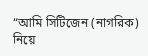“আমি সিটিজেন (নাগরিক) নিয়ে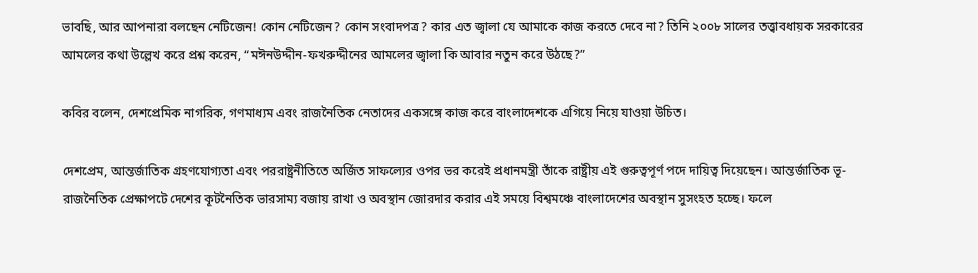ভাবছি, আর আপনারা বলছেন নেটিজেন! কোন নেটিজেন? কোন সংবাদপত্র? কার এত জ্বালা যে আমাকে কাজ করতে দেবে না? তিনি ২০০৮ সালের তত্ত্বাবধায়ক সরকারের আমলের কথা উল্লেখ করে প্রশ্ন করেন, “মঈনউদ্দীন-ফখরুদ্দীনের আমলের জ্বালা কি আবার নতুন করে উঠছে?”

কবির বলেন, দেশপ্রেমিক নাগরিক, গণমাধ্যম এবং রাজনৈতিক নেতাদের একসঙ্গে কাজ করে বাংলাদেশকে এগিয়ে নিয়ে যাওয়া উচিত।

দেশপ্রেম, আন্তর্জাতিক গ্রহণযোগ্যতা এবং পররাষ্ট্রনীতিতে অর্জিত সাফল্যের ওপর ভর করেই প্রধানমন্ত্রী তাঁকে রাষ্ট্রীয় এই গুরুত্বপূর্ণ পদে দায়িত্ব দিয়েছেন। আন্তর্জাতিক ভূ-রাজনৈতিক প্রেক্ষাপটে দেশের কূটনৈতিক ভারসাম্য বজায় রাখা ও অবস্থান জোরদার করার এই সময়ে বিশ্বমঞ্চে বাংলাদেশের অবস্থান সুসংহত হচ্ছে। ফলে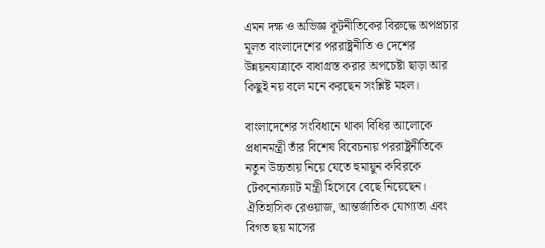এমন দক্ষ ও অভিজ্ঞ কূটনীতিকের বিরুদ্ধে অপপ্রচার মূলত বাংলাদেশের পররাষ্ট্রনীতি ও দেশের উন্নয়নযাত্রাকে বাধাগ্রস্ত করার অপচেষ্টা ছাড়া আর কিছুই নয় বলে মনে করছেন সংশ্লিষ্ট মহল।

বাংলাদেশের সংবিধানে থাকা বিধির আলোকে প্রধানমন্ত্রী তাঁর বিশেষ বিবেচনায় পররাষ্ট্রনীতিকে নতুন উচ্চতায় নিয়ে যেতে হুমায়ুন কবিরকে টেকনোক্র্যাট মন্ত্রী হিসেবে বেছে নিয়েছেন। ঐতিহাসিক রেওয়াজ, আন্তর্জাতিক যোগ্যতা এবং বিগত ছয় মাসের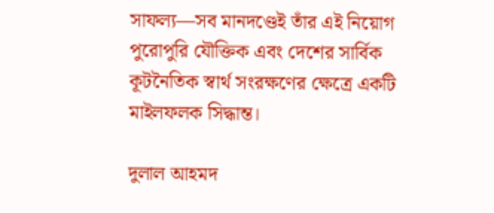সাফল্য—সব মানদণ্ডেই তাঁর এই নিয়োগ পুরোপুরি যৌক্তিক এবং দেশের সার্বিক কূটনৈতিক স্বার্থ সংরক্ষণের ক্ষেত্রে একটি মাইলফলক সিদ্ধান্ত।

দুলাল আহমদ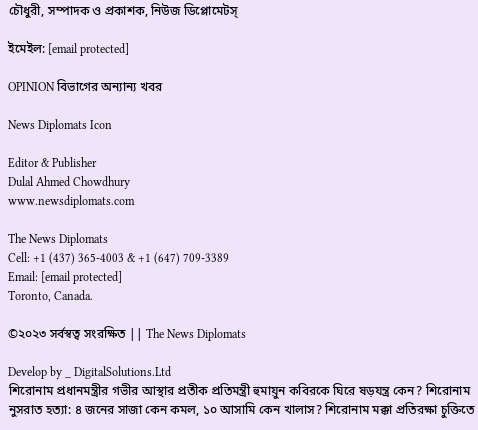চৌধুরী, সম্পাদক ও প্রকাশক, নিউজ ডিপ্লোমেটস্‌

ইমেইল: [email protected]

OPINION বিভাগের অন্যান্য খবর

News Diplomats Icon

Editor & Publisher
Dulal Ahmed Chowdhury
www.newsdiplomats.com

The News Diplomats
Cell: +1 (437) 365-4003 & +1 (647) 709-3389
Email: [email protected]
Toronto, Canada.

©২০২৩ সর্বস্বত্ব সংরক্ষিত || The News Diplomats

Develop by _ DigitalSolutions.Ltd
শিরোনাম প্রধানমন্ত্রীর গভীর আস্থার প্রতীক প্রতিমন্ত্রী হুমায়ুন কবিরকে ঘিরে ষড়যন্ত্র কেন? শিরোনাম নুসরাত হত্যা: ৪ জনের সাজা কেন কমল, ১০ আসামি কেন খালাস? শিরোনাম মক্কা প্রতিরক্ষা চুক্তিতে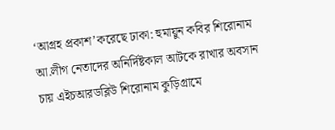‘আগ্রহ প্রকাশ’করেছে ঢাকা: হুমায়ুন কবির শিরোনাম আ.লীগ নেতাদের অনির্দিষ্টকাল আটকে রাখার অবসান চায় এইচআরডব্লিউ শিরোনাম কুড়িগ্রামে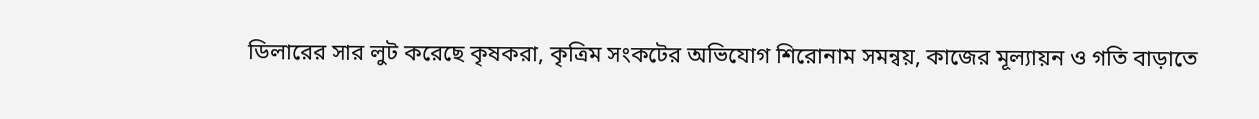ডিলারের সার লুট করেছে কৃষকরা, কৃত্রিম সংকটের অভিযোগ শিরোনাম সমন্বয়, কাজের মূল্যায়ন ও গতি বাড়াতে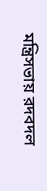মন্ত্রিসভায় রদবদল